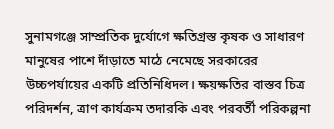সুনামগঞ্জে সাম্প্রতিক দুর্যোগে ক্ষতিগ্রস্ত কৃষক ও সাধারণ মানুষের পাশে দাঁড়াতে মাঠে নেমেছে সরকারের উচ্চপর্যায়ের একটি প্রতিনিধিদল। ক্ষয়ক্ষতির বাস্তব চিত্র পরিদর্শন, ত্রাণ কার্যক্রম তদারকি এবং পরবর্তী পরিকল্পনা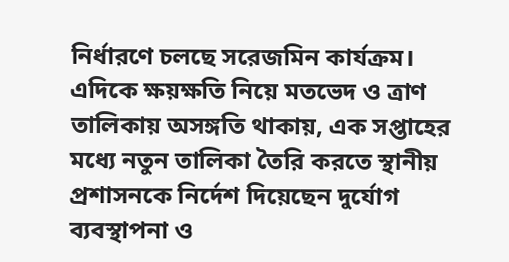নির্ধারণে চলছে সরেজমিন কার্যক্রম।
এদিকে ক্ষয়ক্ষতি নিয়ে মতভেদ ও ত্রাণ তালিকায় অসঙ্গতি থাকায়, এক সপ্তাহের মধ্যে নতুন তালিকা তৈরি করতে স্থানীয় প্রশাসনকে নির্দেশ দিয়েছেন দুর্যোগ ব্যবস্থাপনা ও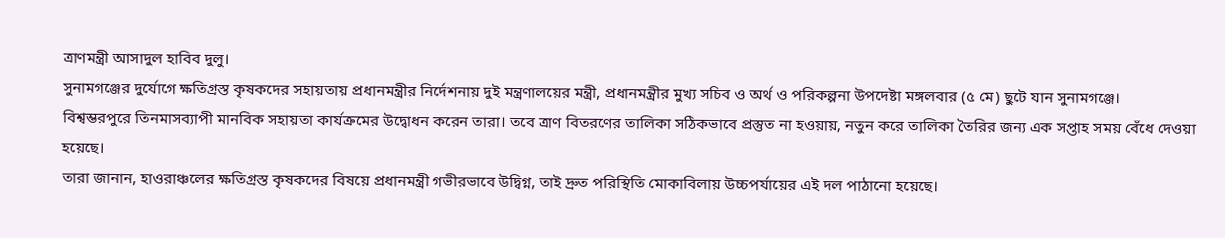ত্রাণমন্ত্রী আসাদুল হাবিব দুলু।
সুনামগঞ্জের দুর্যোগে ক্ষতিগ্রস্ত কৃষকদের সহায়তায় প্রধানমন্ত্রীর নির্দেশনায় দুই মন্ত্রণালয়ের মন্ত্রী, প্রধানমন্ত্রীর মুখ্য সচিব ও অর্থ ও পরিকল্পনা উপদেষ্টা মঙ্গলবার (৫ মে) ছুটে যান সুনামগঞ্জে।
বিশ্বম্ভরপুরে তিনমাসব্যাপী মানবিক সহায়তা কার্যক্রমের উদ্বোধন করেন তারা। তবে ত্রাণ বিতরণের তালিকা সঠিকভাবে প্রস্তুত না হওয়ায়, নতুন করে তালিকা তৈরির জন্য এক সপ্তাহ সময় বেঁধে দেওয়া হয়েছে।
তারা জানান, হাওরাঞ্চলের ক্ষতিগ্রস্ত কৃষকদের বিষয়ে প্রধানমন্ত্রী গভীরভাবে উদ্বিগ্ন, তাই দ্রুত পরিস্থিতি মোকাবিলায় উচ্চপর্যায়ের এই দল পাঠানো হয়েছে।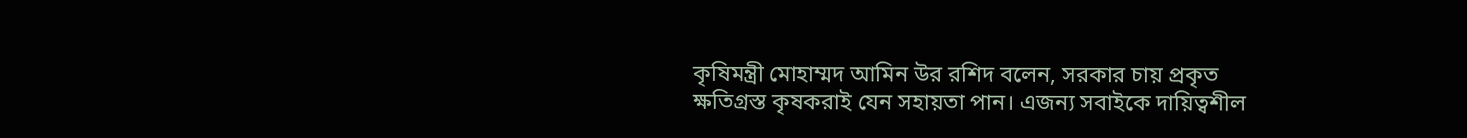কৃষিমন্ত্রী মোহাম্মদ আমিন উর রশিদ বলেন, সরকার চায় প্রকৃত ক্ষতিগ্রস্ত কৃষকরাই যেন সহায়তা পান। এজন্য সবাইকে দায়িত্বশীল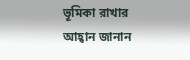ভূমিকা রাখার আহ্বান জানান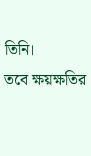তিনি।
তবে ক্ষয়ক্ষতির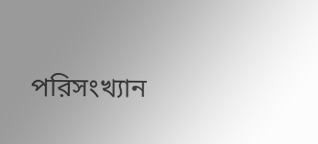পরিসংখ্যান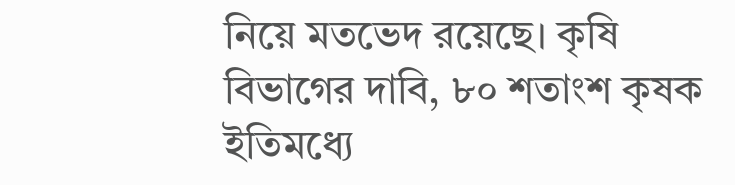নিয়ে মতভেদ রয়েছে। কৃষি বিভাগের দাবি, ৮০ শতাংশ কৃষক ইতিমধ্যে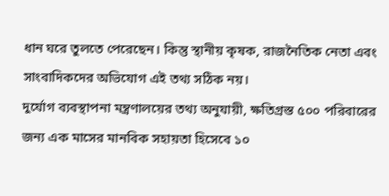ধান ঘরে তুলতে পেরেছেন। কিন্তু স্থানীয় কৃষক, রাজনৈতিক নেতা এবং সাংবাদিকদের অভিযোগ এই তথ্য সঠিক নয়।
দুর্যোগ ব্যবস্থাপনা মন্ত্রণালয়ের তথ্য অনুযায়ী, ক্ষতিগ্রস্ত ৫০০ পরিবারের জন্য এক মাসের মানবিক সহায়তা হিসেবে ১০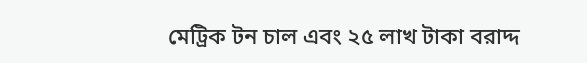মেট্রিক টন চাল এবং ২৫ লাখ টাকা বরাদ্দ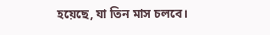হয়েছে, যা তিন মাস চলবে।